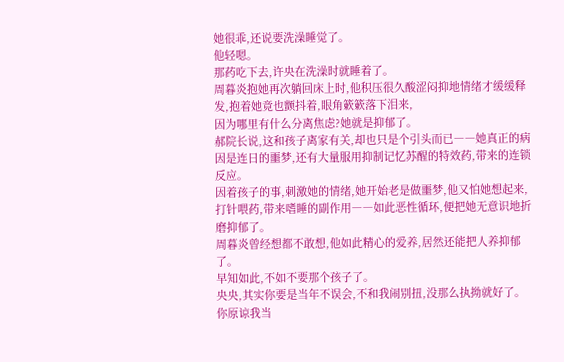她很乖,还说要洗澡睡觉了。
他轻嗯。
那药吃下去,许央在洗澡时就睡着了。
周暮炎抱她再次躺回床上时,他积压很久酸涩闷抑地情绪才缓缓释发,抱着她竟也颤抖着,眼角簌簌落下泪来,
因为哪里有什么分离焦虑?她就是抑郁了。
郝院长说,这和孩子离家有关,却也只是个引头而已――她真正的病因是连日的噩梦,还有大量服用抑制记忆苏醒的特效药,带来的连锁反应。
因着孩子的事,刺激她的情绪,她开始老是做噩梦,他又怕她想起来,打针喂药,带来嗜睡的副作用――如此恶性循环,便把她无意识地折磨抑郁了。
周暮炎曾经想都不敢想,他如此精心的爱养,居然还能把人养抑郁了。
早知如此,不如不要那个孩子了。
央央,其实你要是当年不误会,不和我闹别扭,没那么执拗就好了。
你原谅我当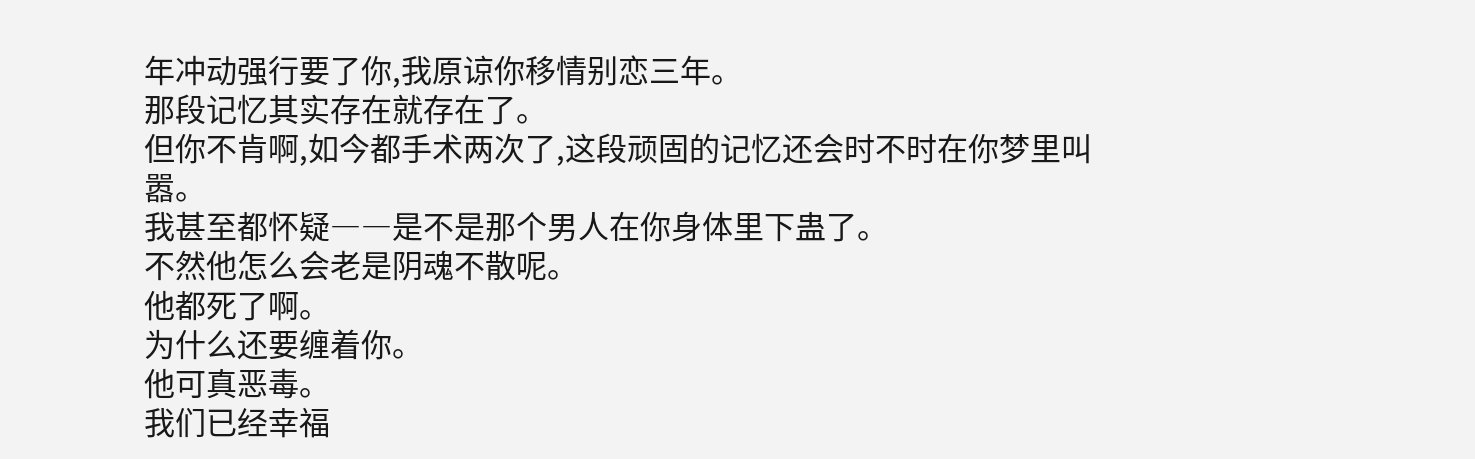年冲动强行要了你,我原谅你移情别恋三年。
那段记忆其实存在就存在了。
但你不肯啊,如今都手术两次了,这段顽固的记忆还会时不时在你梦里叫嚣。
我甚至都怀疑――是不是那个男人在你身体里下蛊了。
不然他怎么会老是阴魂不散呢。
他都死了啊。
为什么还要缠着你。
他可真恶毒。
我们已经幸福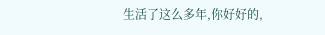生活了这么多年,你好好的,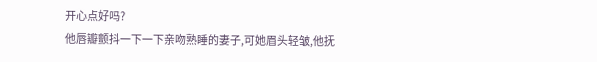开心点好吗?
他唇瓣颤抖一下一下亲吻熟睡的妻子,可她眉头轻皱,他抚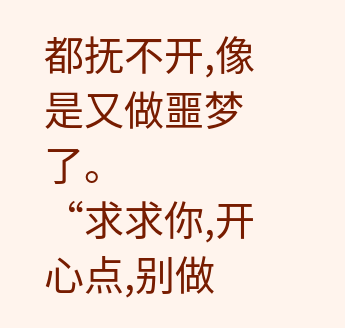都抚不开,像是又做噩梦了。
“求求你,开心点,别做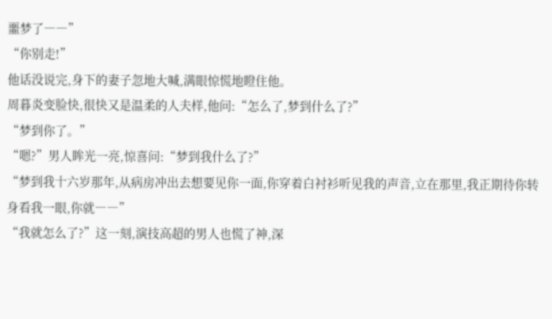噩梦了――”
“你别走!”
他话没说完,身下的妻子忽地大喊,满眼惊慌地瞪住他。
周暮炎变脸快,很快又是温柔的人夫样,他问:“怎么了,梦到什么了?”
“梦到你了。”
“嗯?”男人眸光一亮,惊喜问:“梦到我什么了?”
“梦到我十六岁那年,从病房冲出去想要见你一面,你穿着白衬衫听见我的声音,立在那里,我正期待你转身看我一眼,你就――”
“我就怎么了?”这一刻,演技高超的男人也慌了神,深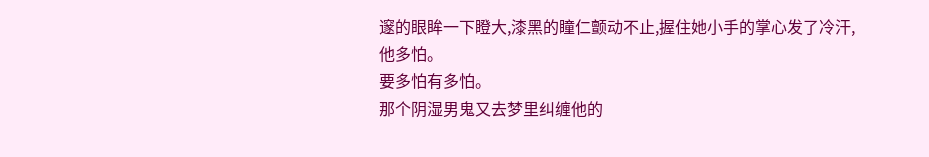邃的眼眸一下瞪大,漆黑的瞳仁颤动不止,握住她小手的掌心发了冷汗,他多怕。
要多怕有多怕。
那个阴湿男鬼又去梦里纠缠他的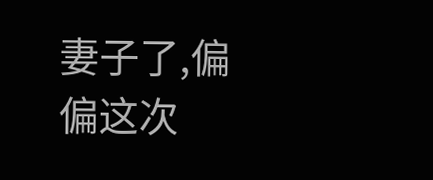妻子了,偏偏这次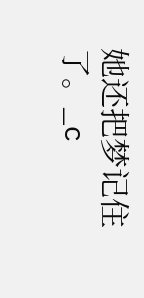她还把梦记住了。_c